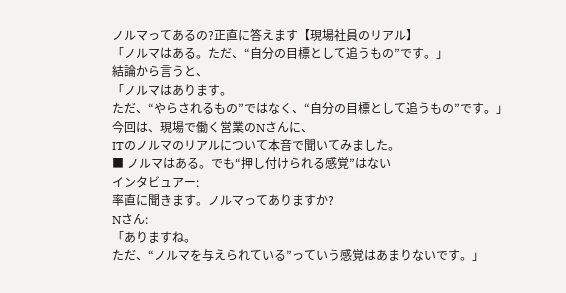ノルマってあるの?正直に答えます【現場社員のリアル】
「ノルマはある。ただ、“自分の目標として追うもの”です。」
結論から言うと、
「ノルマはあります。
ただ、“やらされるもの”ではなく、“自分の目標として追うもの”です。」
今回は、現場で働く営業のNさんに、
ITのノルマのリアルについて本音で聞いてみました。
■ ノルマはある。でも“押し付けられる感覚”はない
インタビュアー:
率直に聞きます。ノルマってありますか?
Nさん:
「ありますね。
ただ、“ノルマを与えられている”っていう感覚はあまりないです。」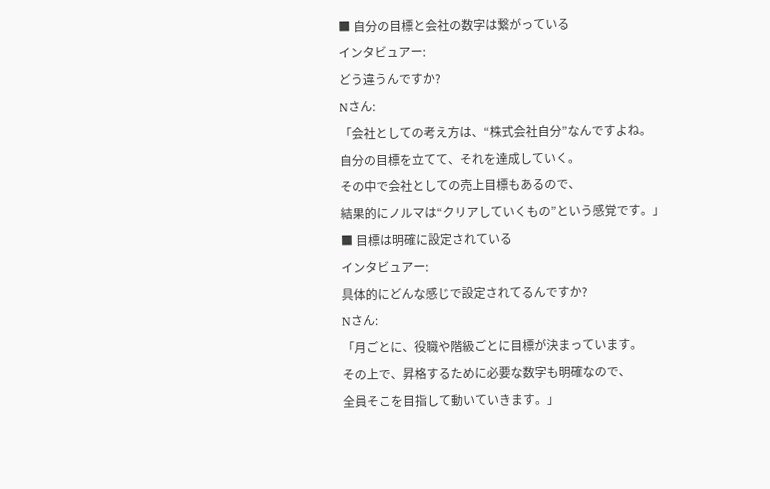■ 自分の目標と会社の数字は繋がっている
インタビュアー:
どう違うんですか?
Nさん:
「会社としての考え方は、“株式会社自分”なんですよね。
自分の目標を立てて、それを達成していく。
その中で会社としての売上目標もあるので、
結果的にノルマは“クリアしていくもの”という感覚です。」
■ 目標は明確に設定されている
インタビュアー:
具体的にどんな感じで設定されてるんですか?
Nさん:
「月ごとに、役職や階級ごとに目標が決まっています。
その上で、昇格するために必要な数字も明確なので、
全員そこを目指して動いていきます。」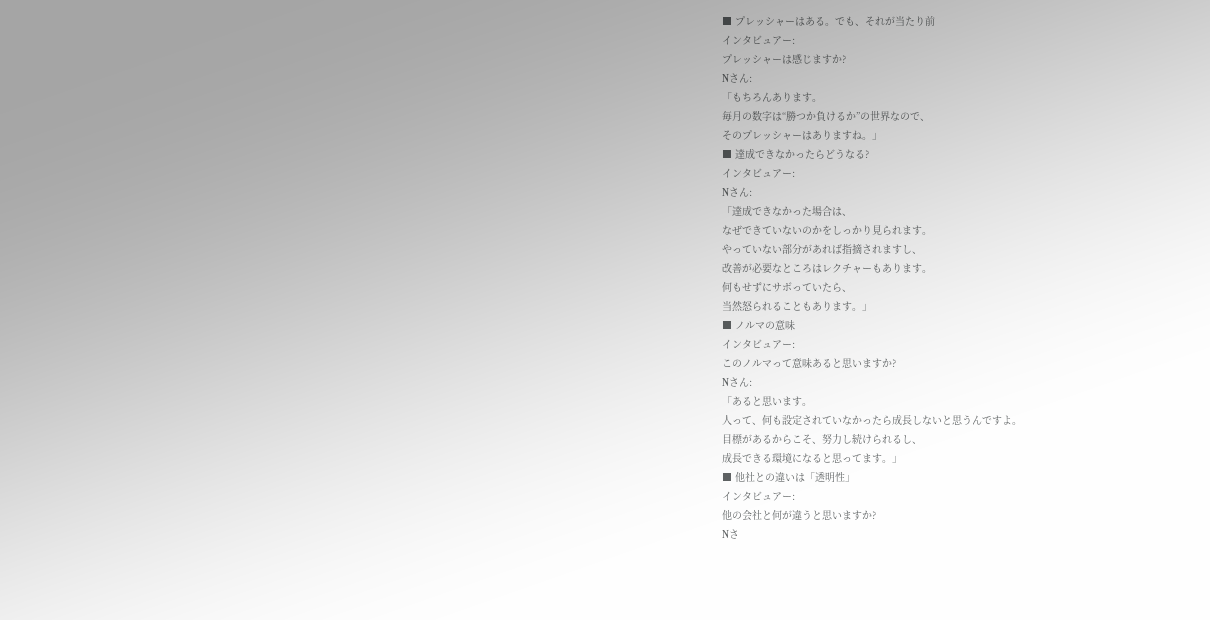■ プレッシャーはある。でも、それが当たり前
インタビュアー:
プレッシャーは感じますか?
Nさん:
「もちろんあります。
毎月の数字は“勝つか負けるか”の世界なので、
そのプレッシャーはありますね。」
■ 達成できなかったらどうなる?
インタビュアー:
Nさん:
「達成できなかった場合は、
なぜできていないのかをしっかり見られます。
やっていない部分があれば指摘されますし、
改善が必要なところはレクチャーもあります。
何もせずにサボっていたら、
当然怒られることもあります。」
■ ノルマの意味
インタビュアー:
このノルマって意味あると思いますか?
Nさん:
「あると思います。
人って、何も設定されていなかったら成長しないと思うんですよ。
目標があるからこそ、努力し続けられるし、
成長できる環境になると思ってます。」
■ 他社との違いは「透明性」
インタビュアー:
他の会社と何が違うと思いますか?
Nさ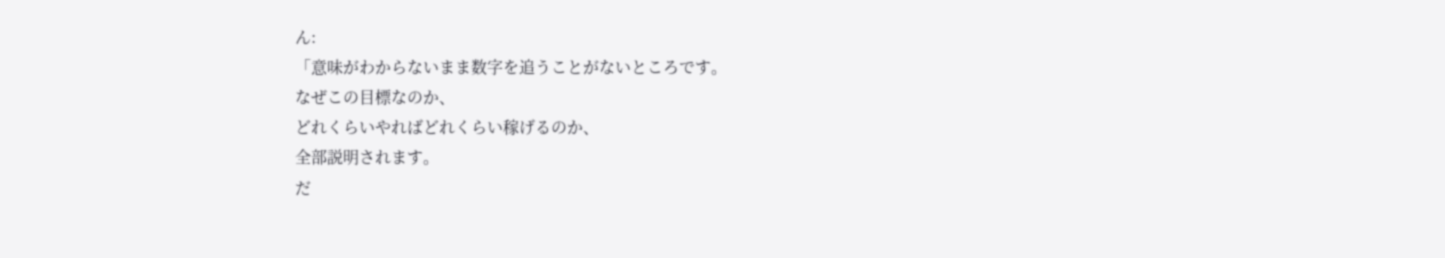ん:
「意味がわからないまま数字を追うことがないところです。
なぜこの目標なのか、
どれくらいやればどれくらい稼げるのか、
全部説明されます。
だ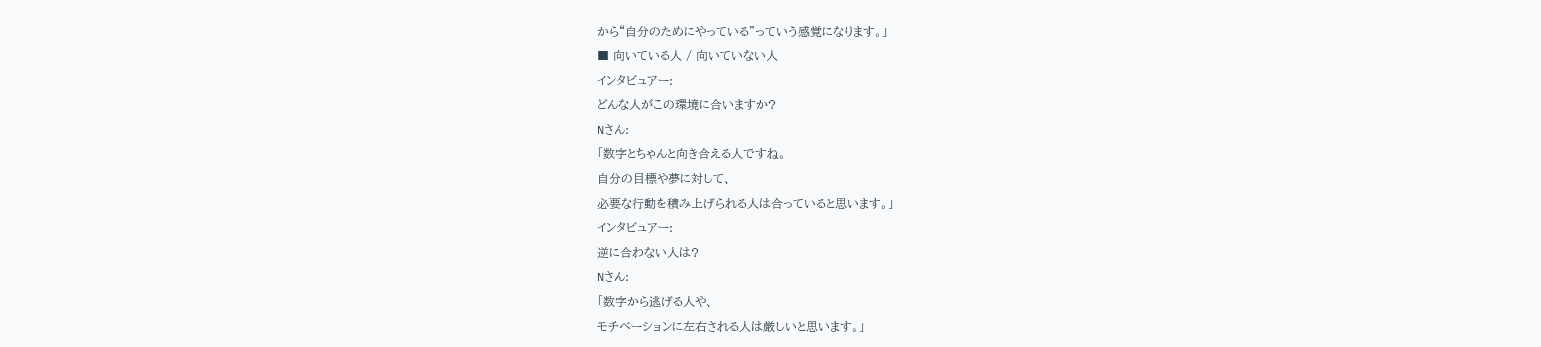から“自分のためにやっている”っていう感覚になります。」
■ 向いている人 / 向いていない人
インタビュアー:
どんな人がこの環境に合いますか?
Nさん:
「数字とちゃんと向き合える人ですね。
自分の目標や夢に対して、
必要な行動を積み上げられる人は合っていると思います。」
インタビュアー:
逆に合わない人は?
Nさん:
「数字から逃げる人や、
モチベーションに左右される人は厳しいと思います。」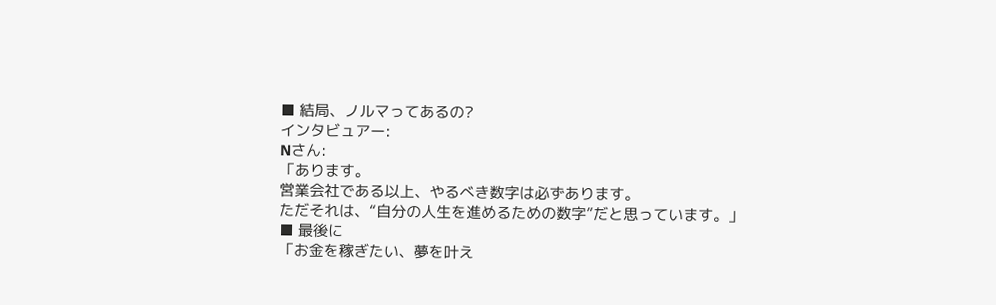■ 結局、ノルマってあるの?
インタビュアー:
Nさん:
「あります。
営業会社である以上、やるべき数字は必ずあります。
ただそれは、“自分の人生を進めるための数字”だと思っています。」
■ 最後に
「お金を稼ぎたい、夢を叶え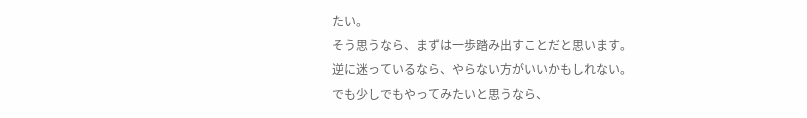たい。
そう思うなら、まずは一歩踏み出すことだと思います。
逆に迷っているなら、やらない方がいいかもしれない。
でも少しでもやってみたいと思うなら、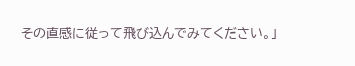その直感に従って飛び込んでみてください。」